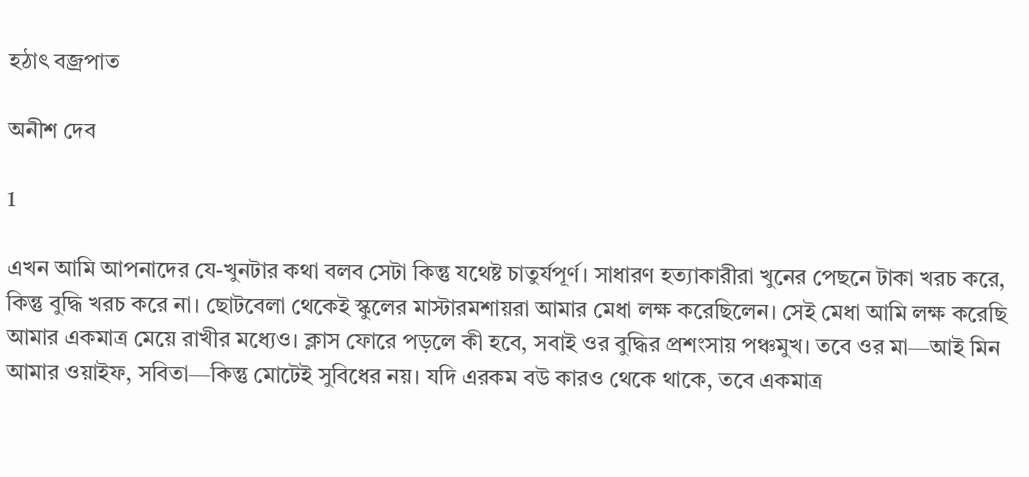হঠাৎ বজ্রপাত

অনীশ দেব

1

এখন আমি আপনাদের যে-খুনটার কথা বলব সেটা কিন্তু যথেষ্ট চাতুর্যপূর্ণ। সাধারণ হত্যাকারীরা খুনের পেছনে টাকা খরচ করে, কিন্তু বুদ্ধি খরচ করে না। ছোটবেলা থেকেই স্কুলের মাস্টারমশায়রা আমার মেধা লক্ষ করেছিলেন। সেই মেধা আমি লক্ষ করেছি আমার একমাত্র মেয়ে রাখীর মধ্যেও। ক্লাস ফোরে পড়লে কী হবে, সবাই ওর বুদ্ধির প্রশংসায় পঞ্চমুখ। তবে ওর মা—আই মিন আমার ওয়াইফ, সবিতা—কিন্তু মোটেই সুবিধের নয়। যদি এরকম বউ কারও থেকে থাকে, তবে একমাত্র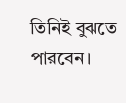তিনিই বুঝতে পারবেন।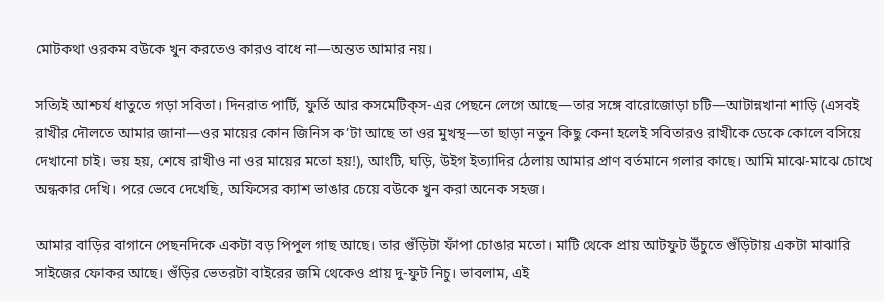মোটকথা ওরকম বউকে খুন করতেও কারও বাধে না—অন্তত আমার নয়।

সত্যিই আশ্চর্য ধাতুতে গড়া সবিতা। দিনরাত পার্টি, ফুর্তি আর কসমেটিক্‌স-এর পেছনে লেগে আছে—তার সঙ্গে বারোজোড়া চটি—আটান্নখানা শাড়ি (এসবই রাখীর দৌলতে আমার জানা—ওর মায়ের কোন জিনিস ক’টা আছে তা ওর মুখস্থ—তা ছাড়া নতুন কিছু কেনা হলেই সবিতারও রাখীকে ডেকে কোলে বসিয়ে দেখানো চাই। ভয় হয়, শেষে রাখীও না ওর মায়ের মতো হয়!), আংটি, ঘড়ি, উইগ ইত্যাদির ঠেলায় আমার প্রাণ বর্তমানে গলার কাছে। আমি মাঝে-মাঝে চোখে অন্ধকার দেখি। পরে ভেবে দেখেছি, অফিসের ক্যাশ ভাঙার চেয়ে বউকে খুন করা অনেক সহজ।

আমার বাড়ির বাগানে পেছনদিকে একটা বড় পিপুল গাছ আছে। তার গুঁড়িটা ফাঁপা চোঙার মতো। মাটি থেকে প্রায় আটফুট উঁচুতে গুঁড়িটায় একটা মাঝারি সাইজের ফোকর আছে। গুঁড়ির ভেতরটা বাইরের জমি থেকেও প্রায় দু-ফুট নিচু। ভাবলাম, এই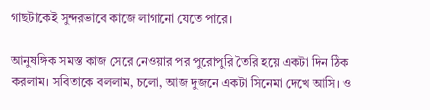গাছটাকেই সুন্দরভাবে কাজে লাগানো যেতে পারে।

আনুষঙ্গিক সমস্ত কাজ সেরে নেওয়ার পর পুরোপুরি তৈরি হয়ে একটা দিন ঠিক করলাম। সবিতাকে বললাম, চলো, আজ দুজনে একটা সিনেমা দেখে আসি। ও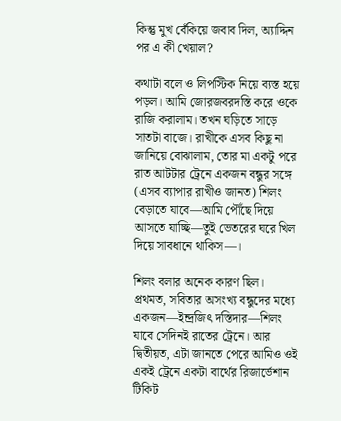কিন্তু মুখ বেঁকিয়ে জবাব দিল, অ্যাদ্দিন পর এ কী খেয়াল?

কথাটা বলে ও লিপস্টিক নিয়ে ব্যস্ত হয়ে পড়ল। আমি জোরজবরদস্তি করে ওকে রাজি করালাম। তখন ঘড়িতে সাড়ে সাতটা বাজে। রাখীকে এসব কিছু না জানিয়ে বোঝালাম, তোর মা একটু পরে রাত আটটার ট্রেনে একজন বন্ধুর সঙ্গে (এসব ব্যাপার রাখীও জানত) শিলং বেড়াতে যাবে—আমি পৌঁছে দিয়ে আসতে যাচ্ছি—তুই ভেতরের ঘরে খিল দিয়ে সাবধানে থাকিস—।

শিলং বলার অনেক কারণ ছিল। প্রথমত, সবিতার অসংখ্য বন্ধুদের মধ্যে একজন—ইন্দ্রজিৎ দস্তিদার—শিলং যাবে সেদিনই রাতের ট্রেনে। আর দ্বিতীয়ত, এটা জানতে পেরে আমিও ওই একই ট্রেনে একটা বার্থের রিজার্ভেশান টিকিট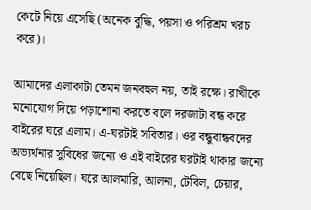কেটে নিয়ে এসেছি (অনেক বুদ্ধি, পয়সা ও পরিশ্রম খরচ করে)।

আমাদের এলাকাটা তেমন জনবহুল নয়, তাই রক্ষে। রাখীকে মনোযোগ দিয়ে পড়াশোনা করতে বলে দরজাটা বন্ধ করে বাইরের ঘরে এলাম। এ-ঘরটাই সবিতার। ওর বন্ধুবান্ধবদের অভ্যর্থনার সুবিধের জন্যে ও এই বাইরের ঘরটাই থাকার জন্যে বেছে নিয়েছিল। ঘরে আলমারি, আলনা, টেবিল, চেয়ার,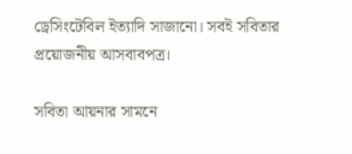ড্রেসিংটেবিল ইত্যাদি সাজানো। সবই সবিতার প্রয়োজনীয় আসবাবপত্র।

সবিতা আয়নার সামনে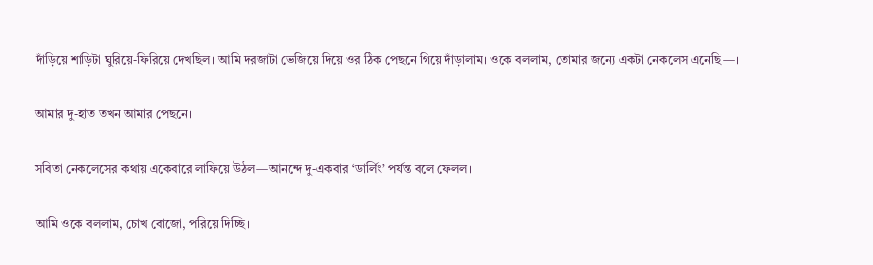দাঁড়িয়ে শাড়িটা ঘুরিয়ে-ফিরিয়ে দেখছিল। আমি দরজাটা ভেজিয়ে দিয়ে ওর ঠিক পেছনে গিয়ে দাঁড়ালাম। ওকে বললাম, তোমার জন্যে একটা নেকলেস এনেছি—।

আমার দু-হাত তখন আমার পেছনে।

সবিতা নেকলেসের কথায় একেবারে লাফিয়ে উঠল—আনন্দে দু-একবার ‘ডার্লিং’ পর্যন্ত বলে ফেলল।

আমি ওকে বললাম, চোখ বোজো, পরিয়ে দিচ্ছি।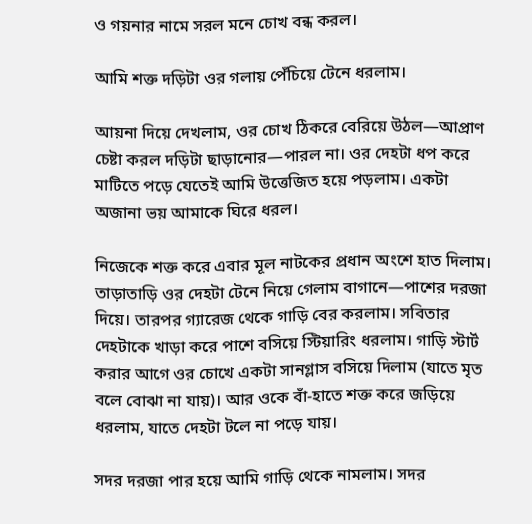ও গয়নার নামে সরল মনে চোখ বন্ধ করল।

আমি শক্ত দড়িটা ওর গলায় পেঁচিয়ে টেনে ধরলাম।

আয়না দিয়ে দেখলাম, ওর চোখ ঠিকরে বেরিয়ে উঠল—আপ্রাণ চেষ্টা করল দড়িটা ছাড়ানোর—পারল না। ওর দেহটা ধপ করে মাটিতে পড়ে যেতেই আমি উত্তেজিত হয়ে পড়লাম। একটা অজানা ভয় আমাকে ঘিরে ধরল।

নিজেকে শক্ত করে এবার মূল নাটকের প্রধান অংশে হাত দিলাম। তাড়াতাড়ি ওর দেহটা টেনে নিয়ে গেলাম বাগানে—পাশের দরজা দিয়ে। তারপর গ্যারেজ থেকে গাড়ি বের করলাম। সবিতার দেহটাকে খাড়া করে পাশে বসিয়ে স্টিয়ারিং ধরলাম। গাড়ি স্টার্ট করার আগে ওর চোখে একটা সানগ্লাস বসিয়ে দিলাম (যাতে মৃত বলে বোঝা না যায়)। আর ওকে বাঁ-হাতে শক্ত করে জড়িয়ে ধরলাম, যাতে দেহটা টলে না পড়ে যায়।

সদর দরজা পার হয়ে আমি গাড়ি থেকে নামলাম। সদর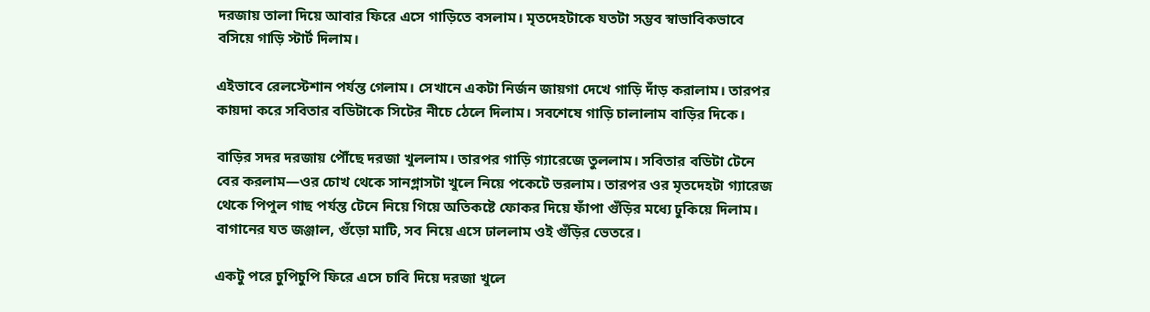দরজায় তালা দিয়ে আবার ফিরে এসে গাড়িতে বসলাম। মৃতদেহটাকে যতটা সম্ভব স্বাভাবিকভাবে বসিয়ে গাড়ি স্টার্ট দিলাম।

এইভাবে রেলস্টেশান পর্যন্ত গেলাম। সেখানে একটা নির্জন জায়গা দেখে গাড়ি দাঁড় করালাম। তারপর কায়দা করে সবিতার বডিটাকে সিটের নীচে ঠেলে দিলাম। সবশেষে গাড়ি চালালাম বাড়ির দিকে।

বাড়ির সদর দরজায় পৌঁছে দরজা খুললাম। তারপর গাড়ি গ্যারেজে তুললাম। সবিতার বডিটা টেনে বের করলাম—ওর চোখ থেকে সানগ্লাসটা খুলে নিয়ে পকেটে ভরলাম। তারপর ওর মৃতদেহটা গ্যারেজ থেকে পিপুল গাছ পর্যন্ত টেনে নিয়ে গিয়ে অতিকষ্টে ফোকর দিয়ে ফাঁপা গুঁড়ির মধ্যে ঢুকিয়ে দিলাম। বাগানের যত জঞ্জাল, গুঁড়ো মাটি, সব নিয়ে এসে ঢাললাম ওই গুঁড়ির ভেতরে।

একটু পরে চুপিচুপি ফিরে এসে চাবি দিয়ে দরজা খুলে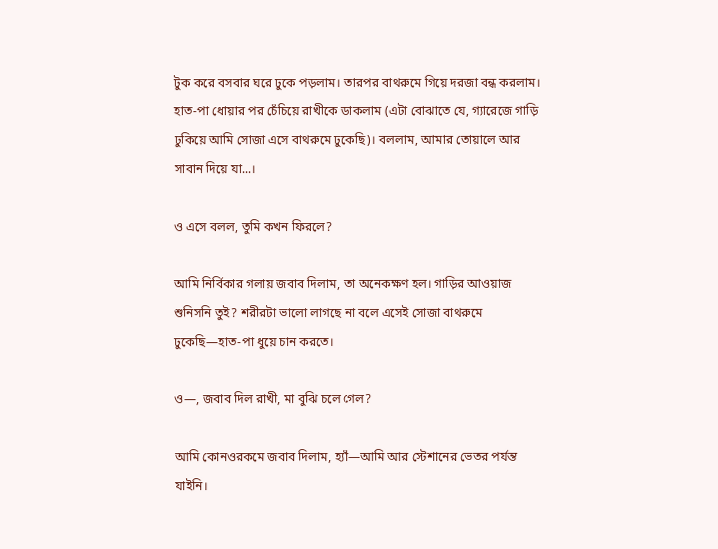টুক করে বসবার ঘরে ঢুকে পড়লাম। তারপর বাথরুমে গিয়ে দরজা বন্ধ করলাম। হাত-পা ধোয়ার পর চেঁচিয়ে রাখীকে ডাকলাম (এটা বোঝাতে যে, গ্যারেজে গাড়ি ঢুকিয়ে আমি সোজা এসে বাথরুমে ঢুকেছি)। বললাম, আমার তোয়ালে আর সাবান দিয়ে যা...।

ও এসে বলল, তুমি কখন ফিরলে?

আমি নির্বিকার গলায় জবাব দিলাম, তা অনেকক্ষণ হল। গাড়ির আওয়াজ শুনিসনি তুই? শরীরটা ভালো লাগছে না বলে এসেই সোজা বাথরুমে ঢুকেছি—হাত-পা ধুয়ে চান করতে।

ও—, জবাব দিল রাখী, মা বুঝি চলে গেল?

আমি কোনওরকমে জবাব দিলাম, হ্যাঁ—আমি আর স্টেশানের ভেতর পর্যন্ত যাইনি।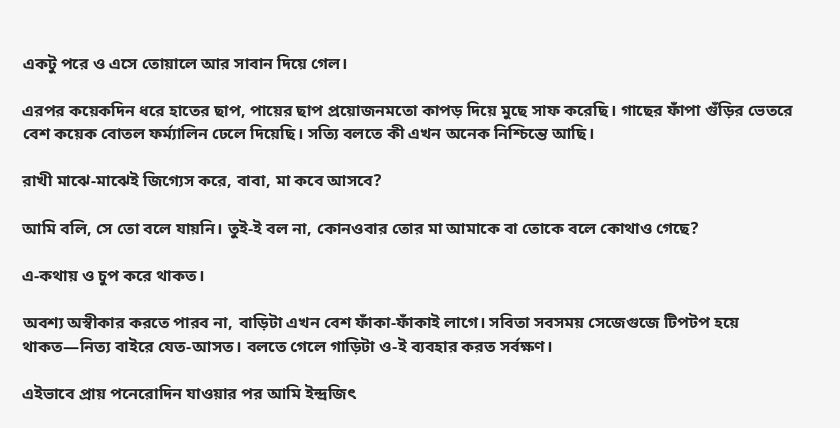একটু পরে ও এসে তোয়ালে আর সাবান দিয়ে গেল।

এরপর কয়েকদিন ধরে হাতের ছাপ, পায়ের ছাপ প্রয়োজনমতো কাপড় দিয়ে মুছে সাফ করেছি। গাছের ফাঁপা গুঁড়ির ভেতরে বেশ কয়েক বোতল ফর্ম্যালিন ঢেলে দিয়েছি। সত্যি বলতে কী এখন অনেক নিশ্চিন্তে আছি।

রাখী মাঝে-মাঝেই জিগ্যেস করে, বাবা, মা কবে আসবে?

আমি বলি, সে তো বলে যায়নি। তুই-ই বল না, কোনওবার তোর মা আমাকে বা তোকে বলে কোথাও গেছে?

এ-কথায় ও চুপ করে থাকত।

অবশ্য অস্বীকার করতে পারব না, বাড়িটা এখন বেশ ফাঁকা-ফাঁকাই লাগে। সবিতা সবসময় সেজেগুজে টিপটপ হয়ে থাকত—নিত্য বাইরে যেত-আসত। বলতে গেলে গাড়িটা ও-ই ব্যবহার করত সর্বক্ষণ।

এইভাবে প্রায় পনেরোদিন যাওয়ার পর আমি ইন্দ্রজিৎ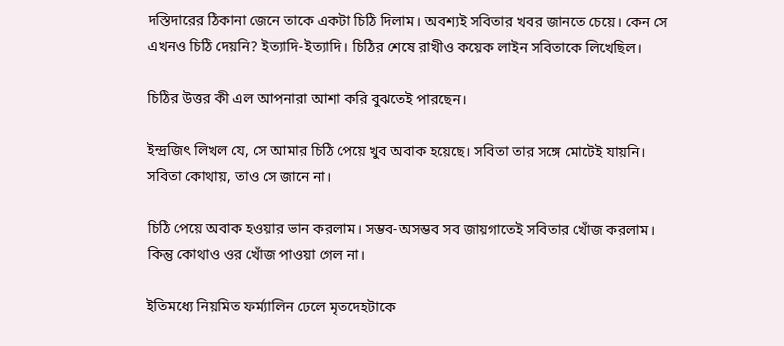দস্তিদারের ঠিকানা জেনে তাকে একটা চিঠি দিলাম। অবশ্যই সবিতার খবর জানতে চেয়ে। কেন সে এখনও চিঠি দেয়নি? ইত্যাদি-ইত্যাদি। চিঠির শেষে রাখীও কয়েক লাইন সবিতাকে লিখেছিল।

চিঠির উত্তর কী এল আপনারা আশা করি বুঝতেই পারছেন।

ইন্দ্রজিৎ লিখল যে, সে আমার চিঠি পেয়ে খুব অবাক হয়েছে। সবিতা তার সঙ্গে মোটেই যায়নি। সবিতা কোথায়, তাও সে জানে না।

চিঠি পেয়ে অবাক হওয়ার ভান করলাম। সম্ভব-অসম্ভব সব জায়গাতেই সবিতার খোঁজ করলাম। কিন্তু কোথাও ওর খোঁজ পাওয়া গেল না।

ইতিমধ্যে নিয়মিত ফর্ম্যালিন ঢেলে মৃতদেহটাকে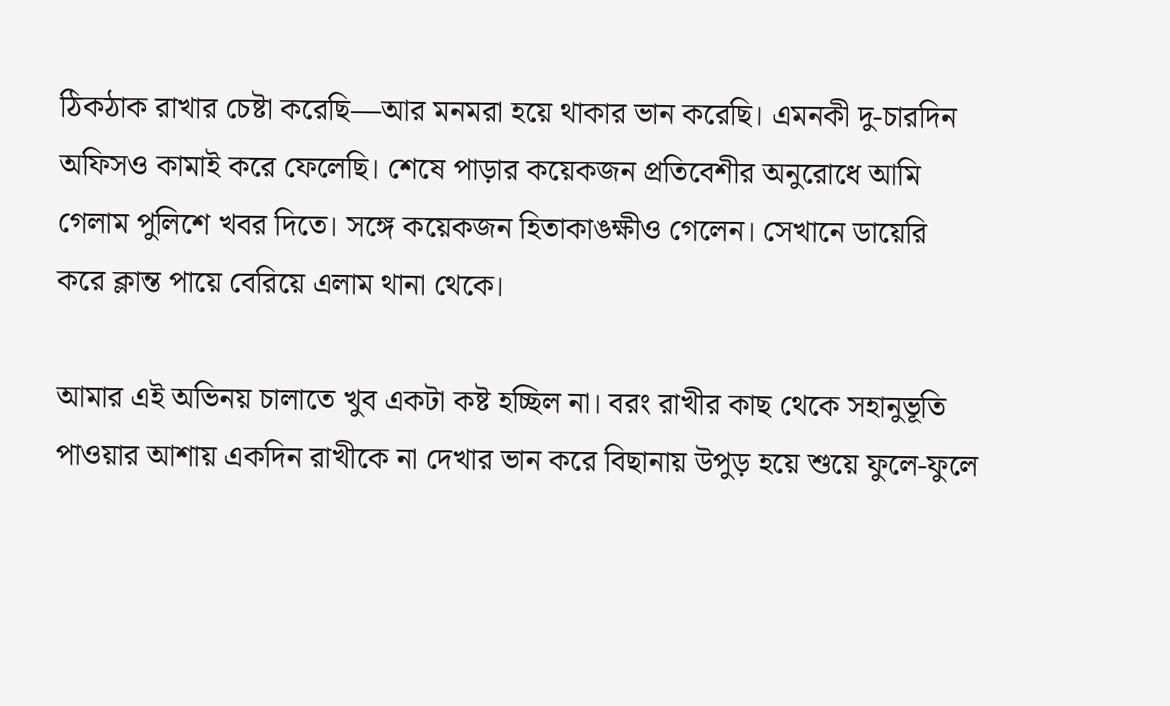ঠিকঠাক রাখার চেষ্টা করেছি—আর মনমরা হয়ে থাকার ভান করেছি। এমনকী দু-চারদিন অফিসও কামাই করে ফেলেছি। শেষে পাড়ার কয়েকজন প্রতিবেশীর অনুরোধে আমি গেলাম পুলিশে খবর দিতে। সঙ্গে কয়েকজন হিতাকাঙক্ষীও গেলেন। সেখানে ডায়েরি করে ক্লান্ত পায়ে বেরিয়ে এলাম থানা থেকে।

আমার এই অভিনয় চালাতে খুব একটা কষ্ট হচ্ছিল না। বরং রাখীর কাছ থেকে সহানুভূতি পাওয়ার আশায় একদিন রাখীকে না দেখার ভান করে বিছানায় উপুড় হয়ে শুয়ে ফুলে-ফুলে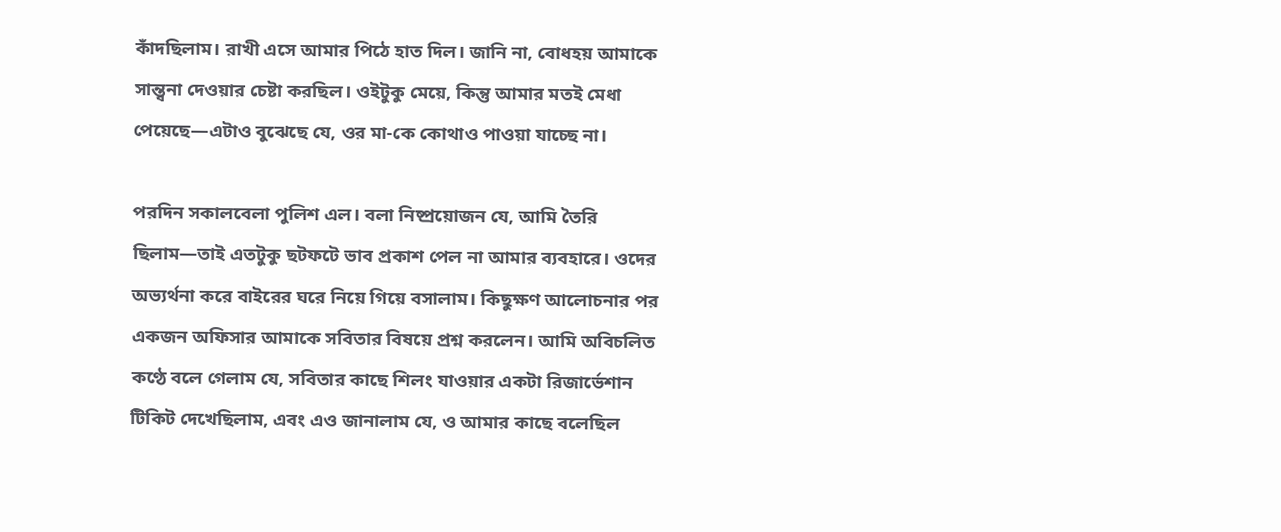কাঁদছিলাম। রাখী এসে আমার পিঠে হাত দিল। জানি না, বোধহয় আমাকে সান্ত্বনা দেওয়ার চেষ্টা করছিল। ওইটুকু মেয়ে, কিন্তু আমার মতই মেধা পেয়েছে—এটাও বুঝেছে যে, ওর মা-কে কোথাও পাওয়া যাচ্ছে না।

পরদিন সকালবেলা পুলিশ এল। বলা নিষ্প্রয়োজন যে, আমি তৈরি ছিলাম—তাই এতটুকু ছটফটে ভাব প্রকাশ পেল না আমার ব্যবহারে। ওদের অভ্যর্থনা করে বাইরের ঘরে নিয়ে গিয়ে বসালাম। কিছুক্ষণ আলোচনার পর একজন অফিসার আমাকে সবিতার বিষয়ে প্রশ্ন করলেন। আমি অবিচলিত কণ্ঠে বলে গেলাম যে, সবিতার কাছে শিলং যাওয়ার একটা রিজার্ভেশান টিকিট দেখেছিলাম, এবং এও জানালাম যে, ও আমার কাছে বলেছিল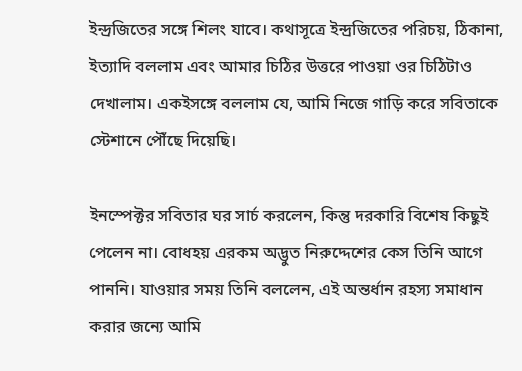ইন্দ্রজিতের সঙ্গে শিলং যাবে। কথাসূত্রে ইন্দ্রজিতের পরিচয়, ঠিকানা, ইত্যাদি বললাম এবং আমার চিঠির উত্তরে পাওয়া ওর চিঠিটাও দেখালাম। একইসঙ্গে বললাম যে, আমি নিজে গাড়ি করে সবিতাকে স্টেশানে পৌঁছে দিয়েছি।

ইনস্পেক্টর সবিতার ঘর সার্চ করলেন, কিন্তু দরকারি বিশেষ কিছুই পেলেন না। বোধহয় এরকম অদ্ভুত নিরুদ্দেশের কেস তিনি আগে পাননি। যাওয়ার সময় তিনি বললেন, এই অন্তর্ধান রহস্য সমাধান করার জন্যে আমি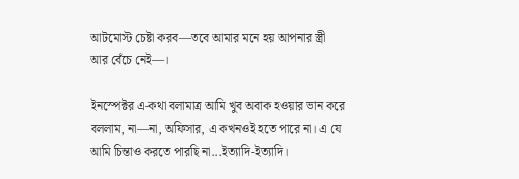আটমোস্ট চেষ্টা করব—তবে আমার মনে হয় আপনার স্ত্রী আর বেঁচে নেই—।

ইনস্পেক্টর এ-কথা বলামাত্র আমি খুব অবাক হওয়ার ভান করে বললাম, না—না, অফিসার, এ কখনওই হতে পারে না। এ যে আমি চিন্তাও করতে পারছি না...ইত্যাদি-ইত্যাদি।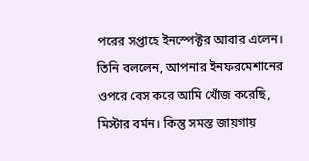পরের সপ্তাহে ইনস্পেক্টর আবার এলেন। তিনি বললেন, আপনার ইনফরমেশানের ওপরে বেস করে আমি খোঁজ করেছি, মিস্টার বর্মন। কিন্তু সমস্ত জায়গায়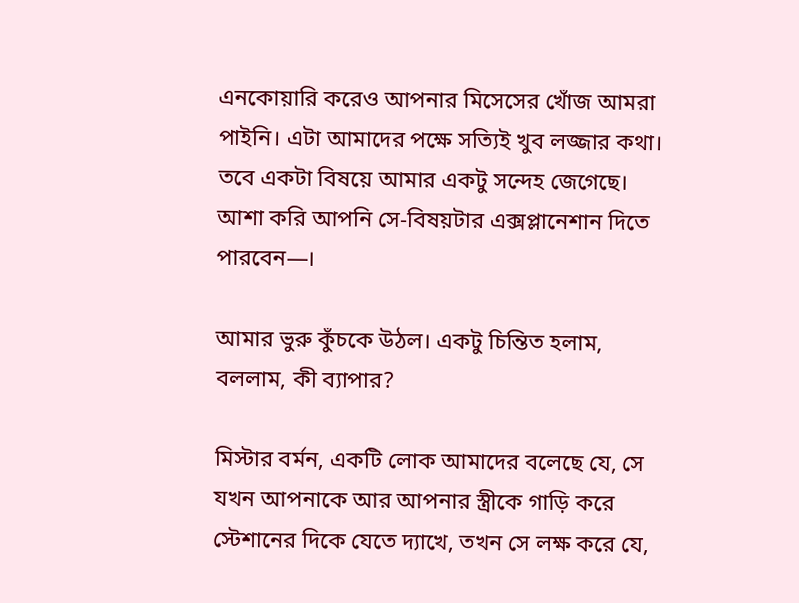এনকোয়ারি করেও আপনার মিসেসের খোঁজ আমরা পাইনি। এটা আমাদের পক্ষে সত্যিই খুব লজ্জার কথা। তবে একটা বিষয়ে আমার একটু সন্দেহ জেগেছে। আশা করি আপনি সে-বিষয়টার এক্সপ্লানেশান দিতে পারবেন—।

আমার ভুরু কুঁচকে উঠল। একটু চিন্তিত হলাম, বললাম, কী ব্যাপার?

মিস্টার বর্মন, একটি লোক আমাদের বলেছে যে, সে যখন আপনাকে আর আপনার স্ত্রীকে গাড়ি করে স্টেশানের দিকে যেতে দ্যাখে, তখন সে লক্ষ করে যে,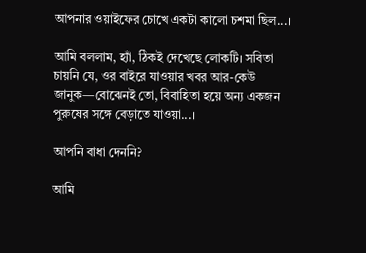আপনার ওয়াইফের চোখে একটা কালো চশমা ছিল...।

আমি বললাম, হ্যাঁ, ঠিকই দেখেছে লোকটি। সবিতা চায়নি যে, ওর বাইরে যাওয়ার খবর আর-কেউ জানুক—বোঝেনই তো, বিবাহিতা হয়ে অন্য একজন পুরুষের সঙ্গে বেড়াতে যাওয়া...।

আপনি বাধা দেননি?

আমি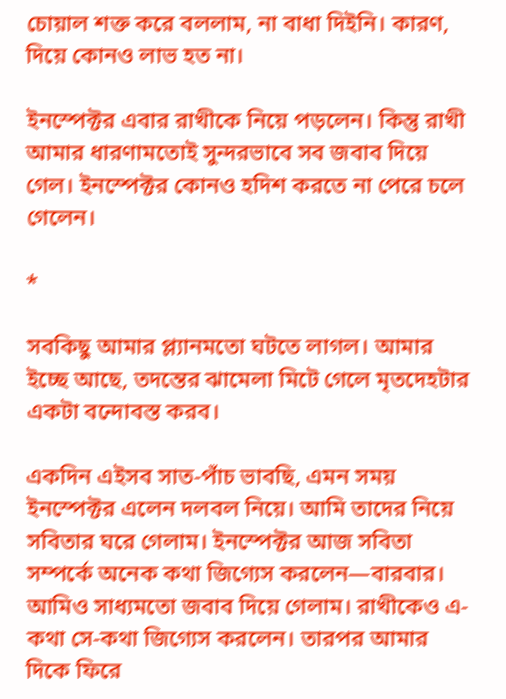চোয়াল শক্ত করে বললাম, না বাধা দিইনি। কারণ, দিয়ে কোনও লাভ হত না।

ইনস্পেক্টর এবার রাখীকে নিয়ে পড়লেন। কিন্তু রাখী আমার ধারণামতোই সুন্দরভাবে সব জবাব দিয়ে গেল। ইনস্পেক্টর কোনও হদিশ করতে না পেরে চলে গেলেন।

*

সবকিছু আমার প্ল্যানমতো ঘটতে লাগল। আমার ইচ্ছে আছে, তদন্তের ঝামেলা মিটে গেলে মৃতদেহটার একটা বন্দোবস্ত করব।

একদিন এইসব সাত-পাঁচ ভাবছি, এমন সময় ইনস্পেক্টর এলেন দলবল নিয়ে। আমি তাদের নিয়ে সবিতার ঘরে গেলাম। ইনস্পেক্টর আজ সবিতা সম্পর্কে অনেক কথা জিগ্যেস করলেন—বারবার। আমিও সাধ্যমতো জবাব দিয়ে গেলাম। রাখীকেও এ-কথা সে-কথা জিগ্যেস করলেন। তারপর আমার দিকে ফিরে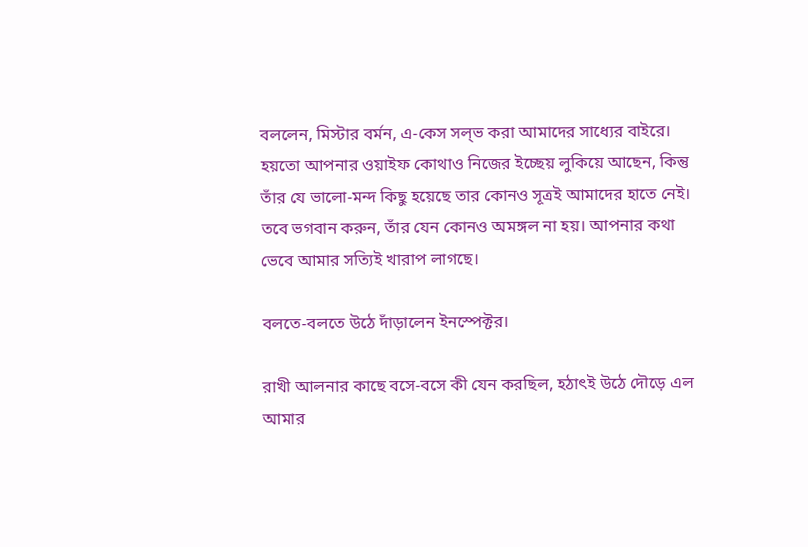বললেন, মিস্টার বর্মন, এ-কেস সল্‌ভ করা আমাদের সাধ্যের বাইরে। হয়তো আপনার ওয়াইফ কোথাও নিজের ইচ্ছেয় লুকিয়ে আছেন, কিন্তু তাঁর যে ভালো-মন্দ কিছু হয়েছে তার কোনও সূত্রই আমাদের হাতে নেই। তবে ভগবান করুন, তাঁর যেন কোনও অমঙ্গল না হয়। আপনার কথা ভেবে আমার সত্যিই খারাপ লাগছে।

বলতে-বলতে উঠে দাঁড়ালেন ইনস্পেক্টর।

রাখী আলনার কাছে বসে-বসে কী যেন করছিল, হঠাৎই উঠে দৌড়ে এল আমার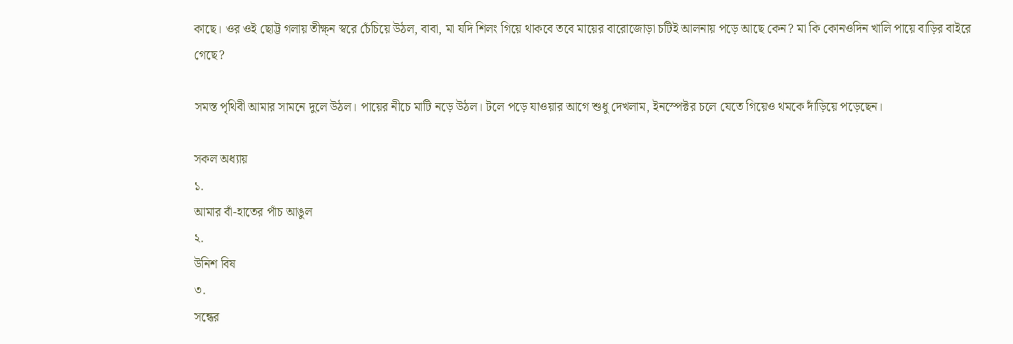কাছে। ওর ওই ছোট্ট গলায় তীক্ষ্ন স্বরে চেঁচিয়ে উঠল, বাবা, মা যদি শিলং গিয়ে থাকবে তবে মায়ের বারোজোড়া চটিই আলনায় পড়ে আছে কেন? মা কি কোনওদিন খালি পায়ে বাড়ির বাইরে গেছে?

সমস্ত পৃথিবী আমার সামনে দুলে উঠল। পায়ের নীচে মাটি নড়ে উঠল। টলে পড়ে যাওয়ার আগে শুধু দেখলাম, ইনস্পেক্টর চলে যেতে গিয়েও থমকে দাঁড়িয়ে পড়েছেন।

সকল অধ্যায়
১.
আমার বাঁ-হাতের পাঁচ আঙুল
২.
উনিশ বিষ
৩.
সন্ধের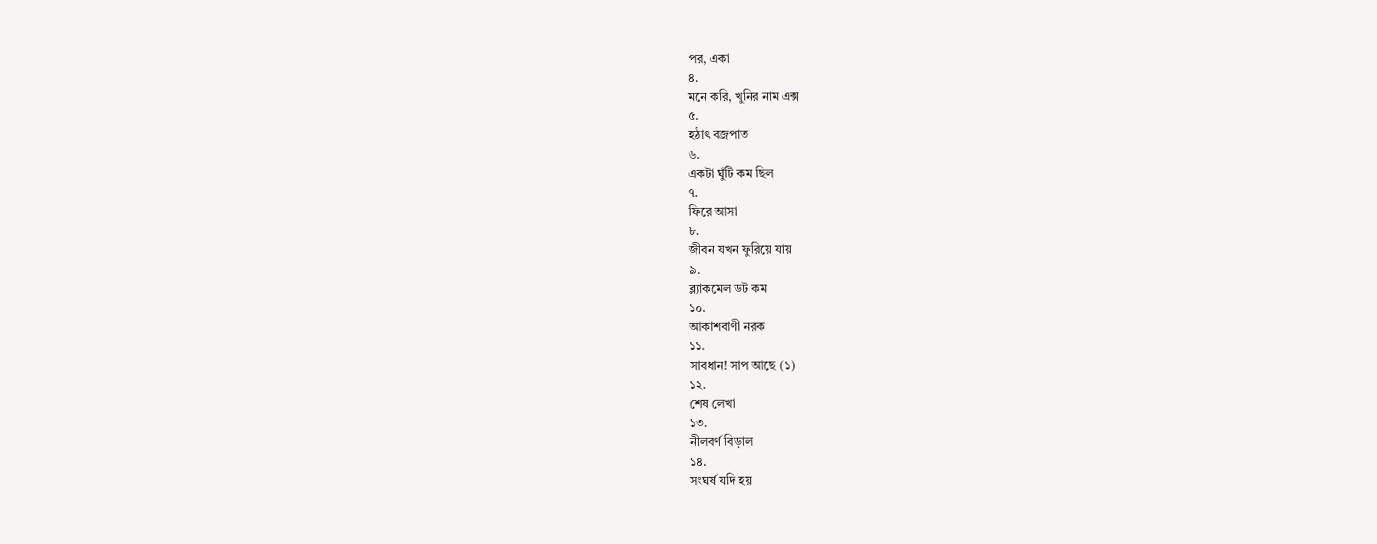পর, একা
৪.
মনে করি, খুনির নাম এক্স
৫.
হঠাৎ বজ্রপাত
৬.
একটা ঘুঁটি কম ছিল
৭.
ফিরে আসা
৮.
জীবন যখন ফুরিয়ে যায়
৯.
ব্ল্যাকমেল ডট কম
১০.
আকাশবাণী নরক
১১.
সাবধান! সাপ আছে (১)
১২.
শেষ লেখা
১৩.
নীলবর্ণ বিড়াল
১৪.
সংঘর্ষ যদি হয়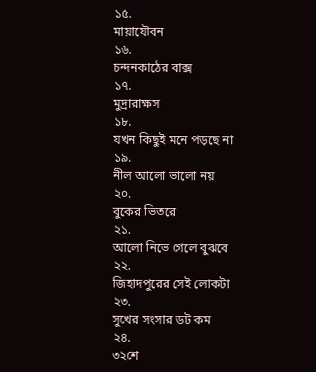১৫.
মায়াযৌবন
১৬.
চন্দনকাঠের বাক্স
১৭.
মুদ্রারাক্ষস
১৮.
যখন কিছুই মনে পড়ছে না
১৯.
নীল আলো ভালো নয়
২০.
বুকের ভিতরে
২১.
আলো নিভে গেলে বুঝবে
২২.
জিহাদপুরের সেই লোকটা
২৩.
সুখের সংসার ডট কম
২৪.
৩২শে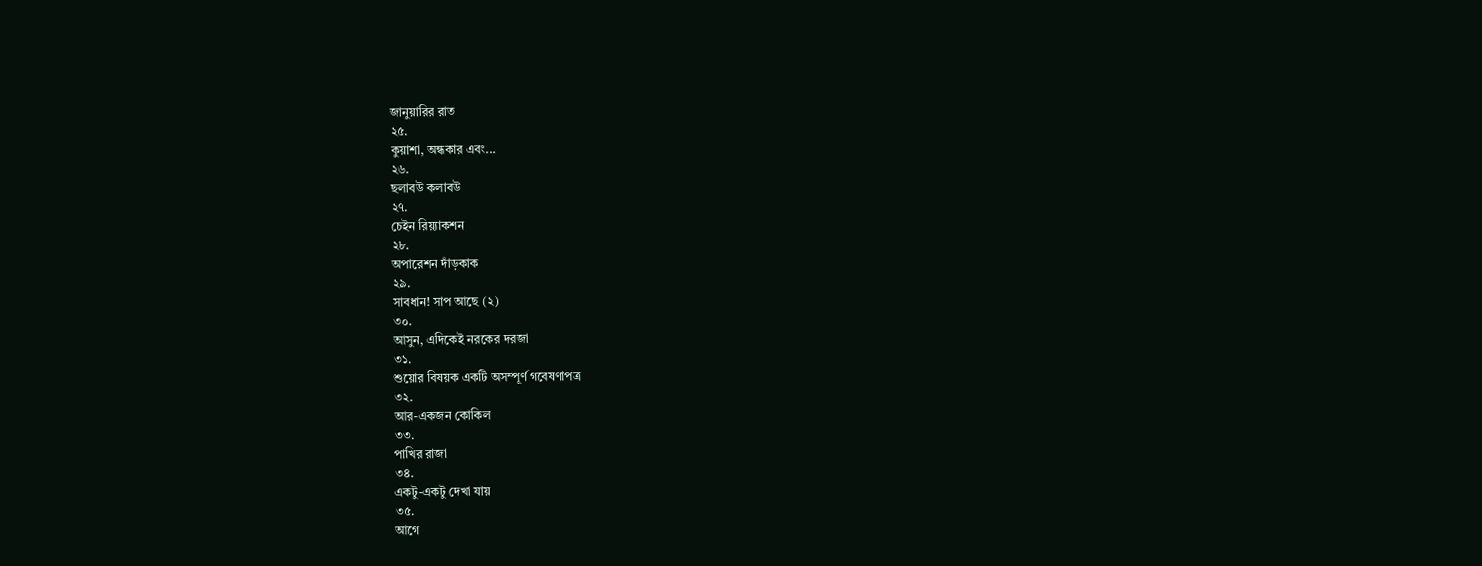জানুয়ারির রাত
২৫.
কুয়াশা, অন্ধকার এবং...
২৬.
ছলাবউ কলাবউ
২৭.
চেইন রিয়্যাকশন
২৮.
অপারেশন দাঁড়কাক
২৯.
সাবধান! সাপ আছে (২)
৩০.
আসুন, এদিকেই নরকের দরজা
৩১.
শুয়োর বিষয়ক একটি অসম্পূর্ণ গবেষণাপত্র
৩২.
আর-একজন কোকিল
৩৩.
পাখির রাজা
৩৪.
একটু-একটু দেখা যায়
৩৫.
আগে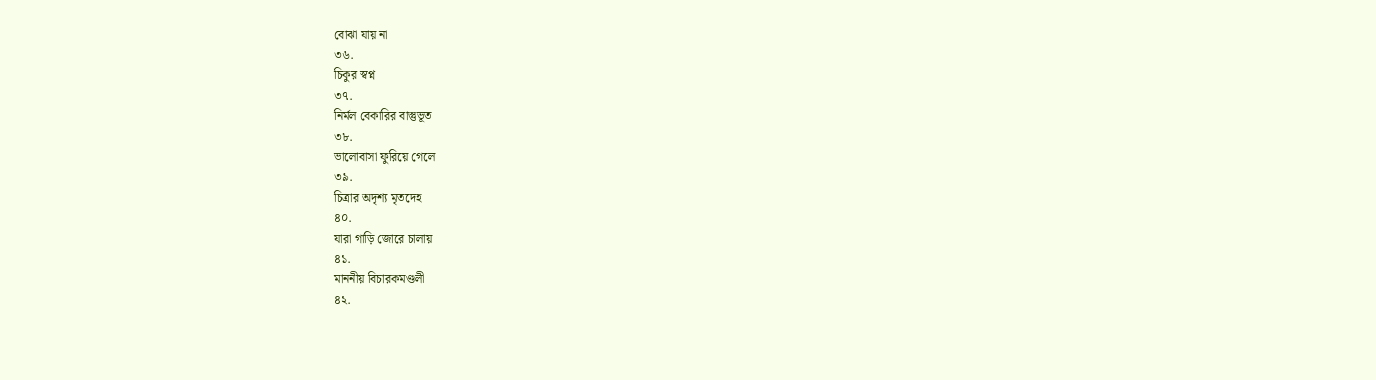বোঝা যায় না
৩৬.
চিকুর স্বপ্ন
৩৭.
নির্মল বেকারির বাস্তুভূত
৩৮.
ভালোবাসা ফুরিয়ে গেলে
৩৯.
চিত্রার অদৃশ্য মৃতদেহ
৪০.
যারা গাড়ি জোরে চালায়
৪১.
মাননীয় বিচারকমণ্ডলী
৪২.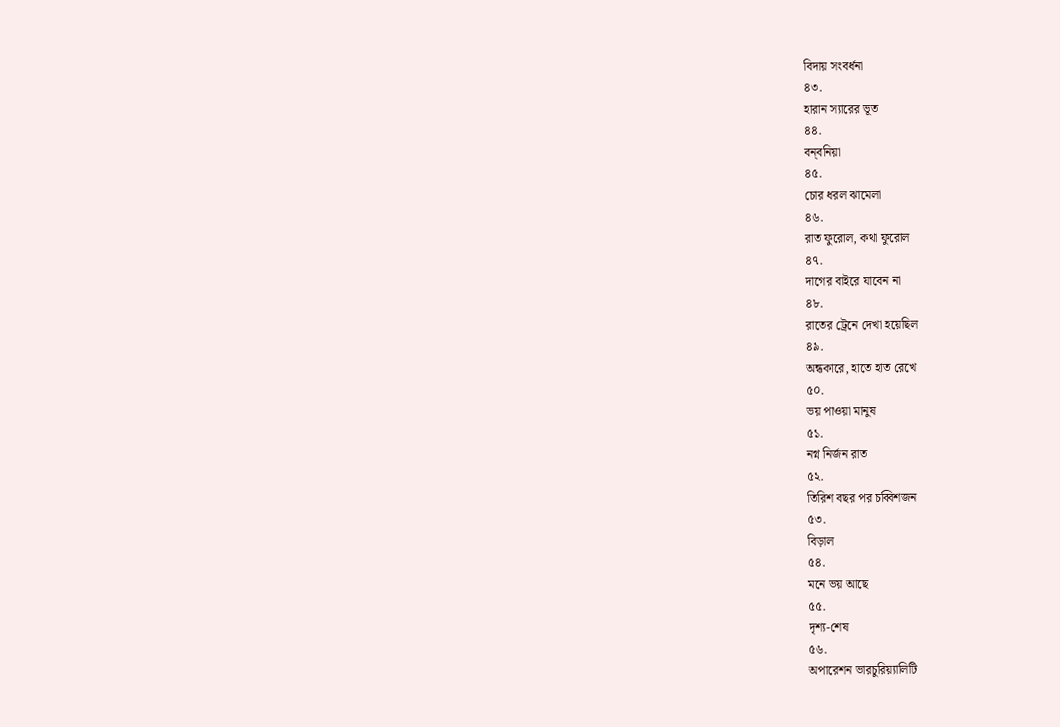বিদায় সংবর্ধনা
৪৩.
হারান স্যারের ভূত
৪৪.
বন্‌বনিয়া
৪৫.
চোর ধরল ঝামেলা
৪৬.
রাত ফুরোল, কথা ফুরোল
৪৭.
দাগের বাইরে যাবেন না
৪৮.
রাতের ট্রেনে দেখা হয়েছিল
৪৯.
অন্ধকারে, হাতে হাত রেখে
৫০.
ভয় পাওয়া মানুষ
৫১.
নগ্ন নির্জন রাত
৫২.
তিরিশ বছর পর চব্বিশজন
৫৩.
বিড়াল
৫৪.
মনে ভয় আছে
৫৫.
দৃশ্য-শেষ
৫৬.
অপারেশন ভারচুরিয়্যালিটি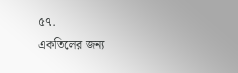৫৭.
একতিলের জন্য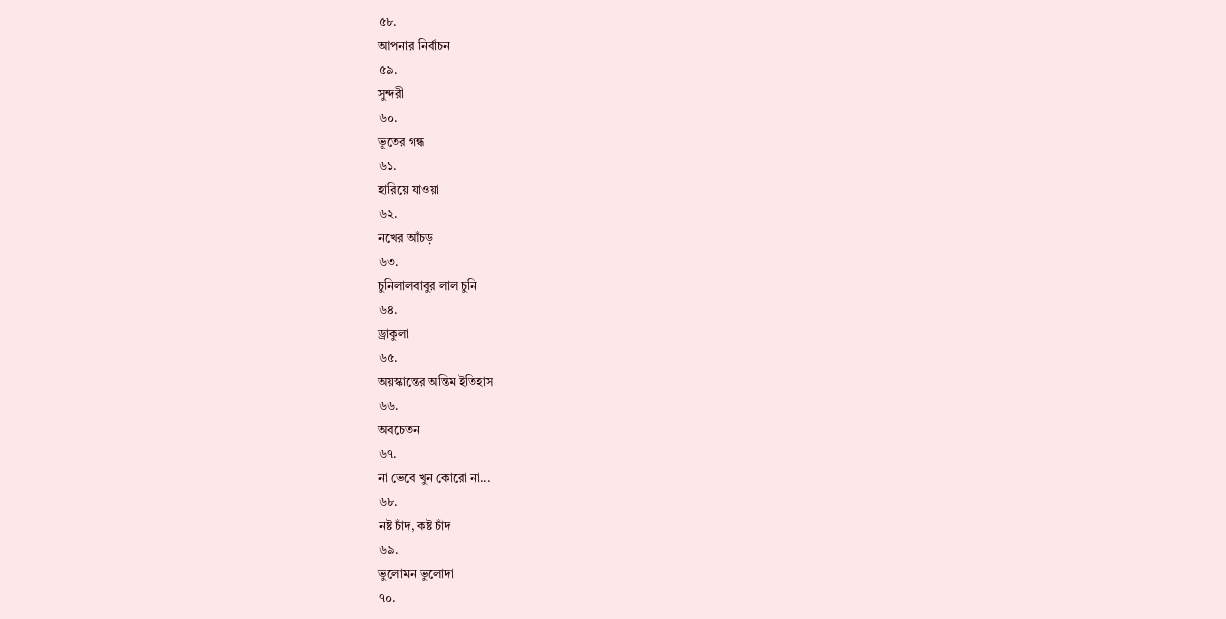৫৮.
আপনার নির্বাচন
৫৯.
সুন্দরী
৬০.
ভূতের গন্ধ
৬১.
হারিয়ে যাওয়া
৬২.
নখের আঁচড়
৬৩.
চুনিলালবাবুর লাল চুনি
৬৪.
ড্রাকুলা
৬৫.
অয়স্কান্তের অন্তিম ইতিহাস
৬৬.
অবচেতন
৬৭.
না ভেবে খুন কোরো না...
৬৮.
নষ্ট চাঁদ, কষ্ট চাঁদ
৬৯.
ভুলোমন ভুলোদা
৭০.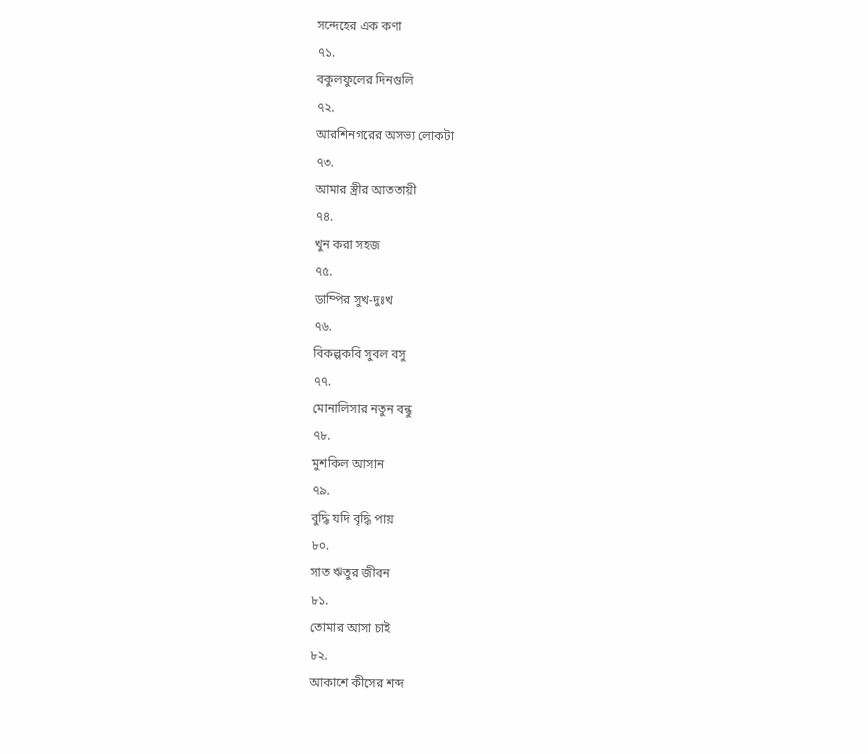সন্দেহের এক কণা
৭১.
বকুলফুলের দিনগুলি
৭২.
আরশিনগরের অসভ্য লোকটা
৭৩.
আমার স্ত্রীর আততায়ী
৭৪.
খুন করা সহজ
৭৫.
ডাম্পির সুখ-দুঃখ
৭৬.
বিকল্পকবি সুবল বসু
৭৭.
মোনালিসার নতুন বন্ধু
৭৮.
মুশকিল আসান
৭৯.
বুদ্ধি যদি বৃদ্ধি পায়
৮০.
সাত ঋতুর জীবন
৮১.
তোমার আসা চাই
৮২.
আকাশে কীসের শব্দ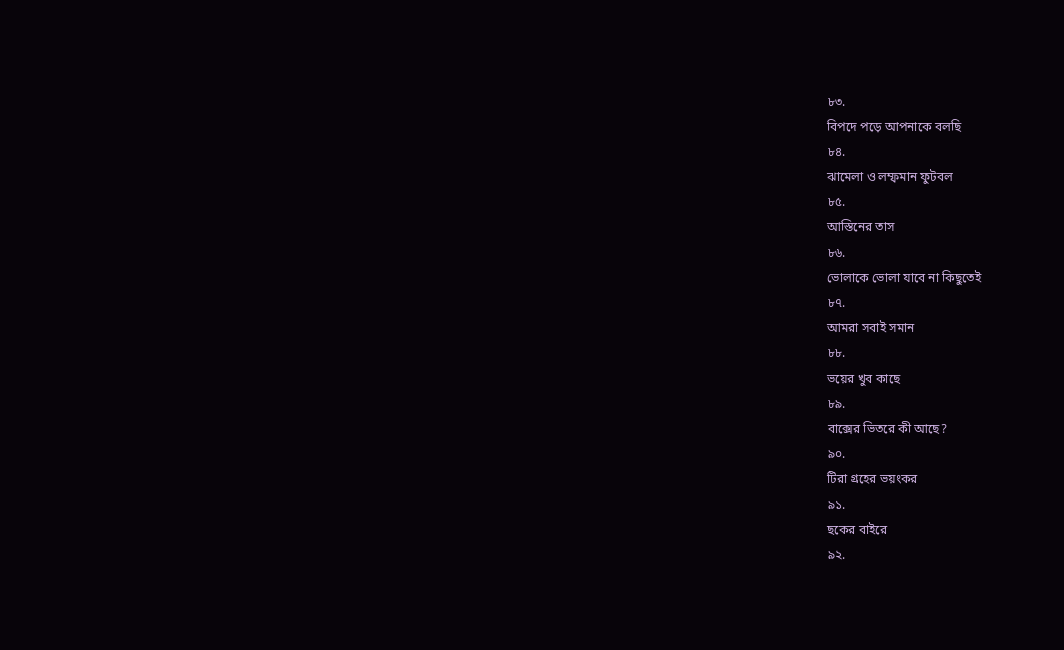৮৩.
বিপদে পড়ে আপনাকে বলছি
৮৪.
ঝামেলা ও লম্ফমান ফুটবল
৮৫.
আস্তিনের তাস
৮৬.
ভোলাকে ভোলা যাবে না কিছুতেই
৮৭.
আমরা সবাই সমান
৮৮.
ভয়ের খুব কাছে
৮৯.
বাক্সের ভিতরে কী আছে?
৯০.
টিরা গ্রহের ভয়ংকর
৯১.
ছকের বাইরে
৯২.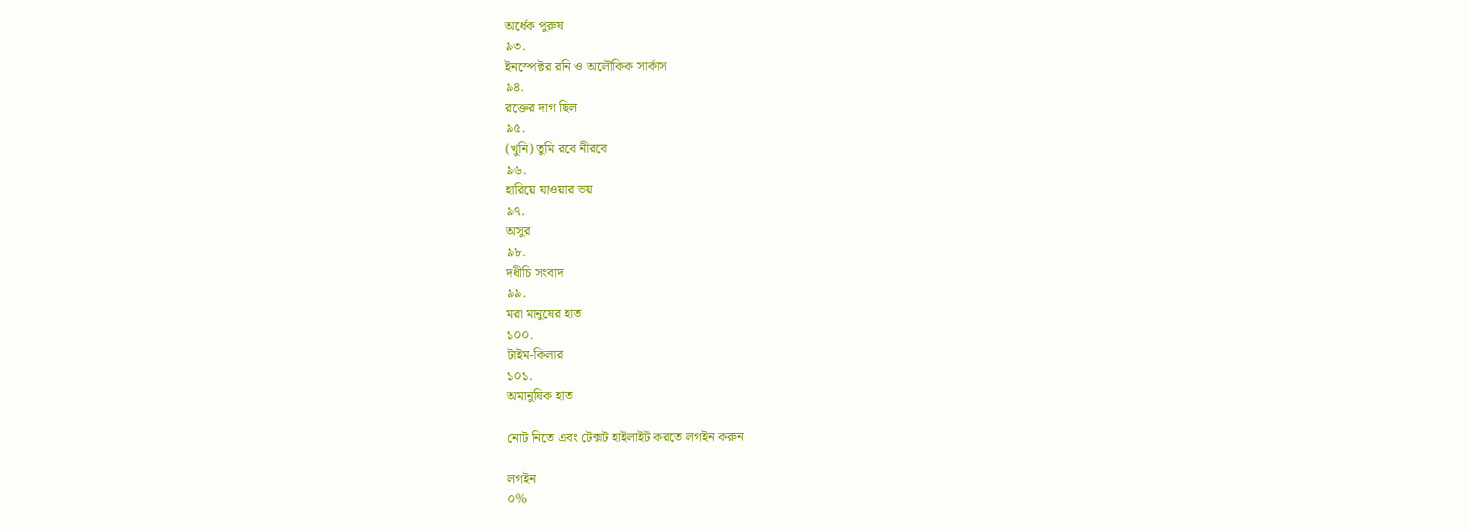অর্ধেক পুরুষ
৯৩.
ইনস্পেক্টর রনি ও অলৌকিক সার্কাস
৯৪.
রক্তের দাগ ছিল
৯৫.
(খুনি) তুমি রবে নীরবে
৯৬.
হারিয়ে যাওয়ার ভয়
৯৭.
অসুর
৯৮.
দধীচি সংবাদ
৯৯.
মরা মানুষের হাত
১০০.
টাইম-কিলার
১০১.
অমানুষিক হাত

নোট নিতে এবং টেক্সট হাইলাইট করতে লগইন করুন

লগইন
০%